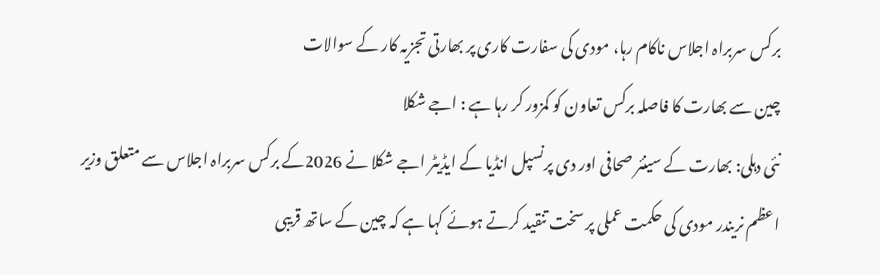برکس سربراہ اجلاس ناکام رہا، مودی کی سفارت کاری پر بھارتی تجزیہ کار کے سوالات
چین سے بھارت کا فاصلہ برکس تعاون کو کمزور کر رہا ہے : اجے شکلا
نئی دہلی: بھارت کے سینئر صحافی اور دی پرنسپل انڈیا کے ایڈیٹر اجے شکلا نے 2026کے برکس سربراہ اجلاس سے متعلق وزیر اعظم نریندر مودی کی حکمت عملی پر سخت تنقید کرتے ہوئے کہا ہے کہ چین کے ساتھ قریبی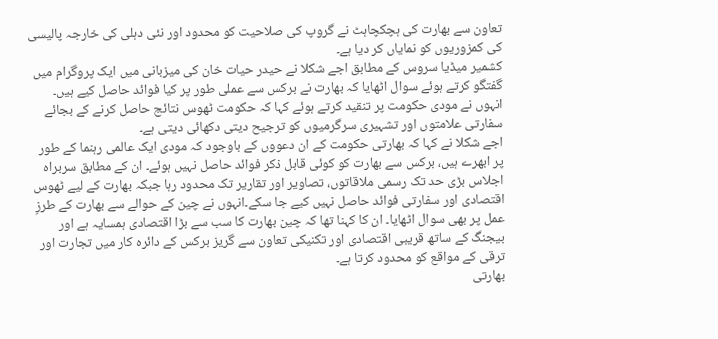تعاون سے بھارت کی ہچکچاہٹ نے گروپ کی صلاحیت کو محدود اور نئی دہلی کی خارجہ پالیسی کی کمزوریوں کو نمایاں کر دیا ہے۔
کشمیر میڈیا سروس کے مطابق اجے شکلا نے حیدر حیات خان کی میزبانی میں ایک پروگرام میں گفتگو کرتے ہوئے سوال اٹھایا کہ بھارت نے برکس سے عملی طور پر کیا فوائد حاصل کیے ہیں۔ انہوں نے مودی حکومت پر تنقید کرتے ہوئے کہا کہ حکومت ٹھوس نتائج حاصل کرنے کے بجائے سفارتی علامتوں اور تشہیری سرگرمیوں کو ترجیح دیتی دکھائی دیتی ہے۔
اجے شکلا نے کہا کہ بھارتی حکومت کے ان دعووں کے باوجود کہ مودی ایک عالمی رہنما کے طور پر ابھرے ہیں، برکس سے بھارت کو کوئی قابل ذکر فوائد حاصل نہیں ہوئے۔ ان کے مطابق سربراہ اجلاس بڑی حد تک رسمی ملاقاتوں، تصاویر اور تقاریر تک محدود رہا جبکہ بھارت کے لیے ٹھوس اقتصادی اور سفارتی فوائد حاصل نہیں کیے جا سکے۔انہوں نے چین کے حوالے سے بھارت کے طرزِ عمل پر بھی سوال اٹھایا۔ ان کا کہنا تھا کہ چین بھارت کا سب سے بڑا اقتصادی ہمسایہ ہے اور بیجنگ کے ساتھ قریبی اقتصادی اور تکنیکی تعاون سے گریز برکس کے دائرہ کار میں تجارت اور ترقی کے مواقع کو محدود کرتا ہے۔
بھارتی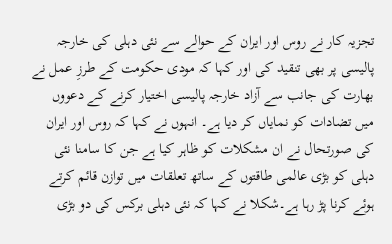تجزیہ کار نے روس اور ایران کے حوالے سے نئی دہلی کی خارجہ پالیسی پر بھی تنقید کی اور کہا کہ مودی حکومت کے طرزِ عمل نے بھارت کی جانب سے آزاد خارجہ پالیسی اختیار کرنے کے دعووں میں تضادات کو نمایاں کر دیا ہے۔ انہوں نے کہا کہ روس اور ایران کی صورتحال نے ان مشکلات کو ظاہر کیا ہے جن کا سامنا نئی دہلی کو بڑی عالمی طاقتوں کے ساتھ تعلقات میں توازن قائم کرتے ہوئے کرنا پڑ رہا ہے۔شکلا نے کہا کہ نئی دہلی برکس کی دو بڑی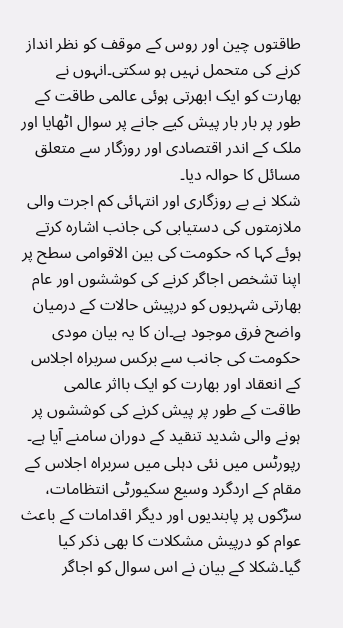طاقتوں چین اور روس کے موقف کو نظر انداز کرنے کی متحمل نہیں ہو سکتی۔انہوں نے بھارت کو ایک ابھرتی ہوئی عالمی طاقت کے طور پر بار بار پیش کیے جانے پر سوال اٹھایا اور ملک کے اندر اقتصادی اور روزگار سے متعلق مسائل کا حوالہ دیا۔
شکلا نے بے روزگاری اور انتہائی کم اجرت والی ملازمتوں کی دستیابی کی جانب اشارہ کرتے ہوئے کہا کہ حکومت کی بین الاقوامی سطح پر اپنا تشخص اجاگر کرنے کی کوششوں اور عام بھارتی شہریوں کو درپیش حالات کے درمیان واضح فرق موجود ہے۔ان کا یہ بیان مودی حکومت کی جانب سے برکس سربراہ اجلاس کے انعقاد اور بھارت کو ایک بااثر عالمی طاقت کے طور پر پیش کرنے کی کوششوں پر ہونے والی شدید تنقید کے دوران سامنے آیا ہے۔
رپورٹس میں نئی دہلی میں سربراہ اجلاس کے مقام کے اردگرد وسیع سکیورٹی انتظامات، سڑکوں پر پابندیوں اور دیگر اقدامات کے باعث عوام کو درپیش مشکلات کا بھی ذکر کیا گیا۔شکلا کے بیان نے اس سوال کو اجاگر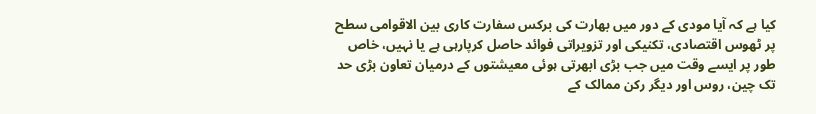کیا ہے کہ آیا مودی کے دور میں بھارت کی برکس سفارت کاری بین الاقوامی سطح پر ٹھوس اقتصادی، تکنیکی اور تزویراتی فوائد حاصل کرپارہی ہے یا نہیں، خاص طور پر ایسے وقت میں جب بڑی ابھرتی ہوئی معیشتوں کے درمیان تعاون بڑی حد تک چین، روس اور دیگر رکن ممالک کے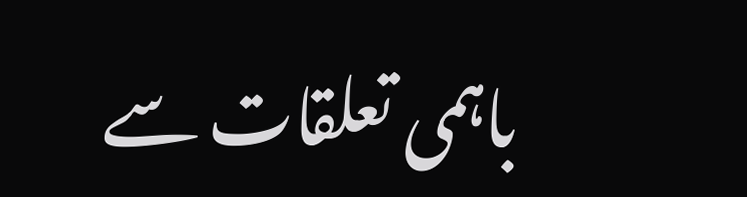باہمی تعلقات سے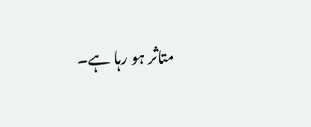متاثر ہو رہا ہے۔